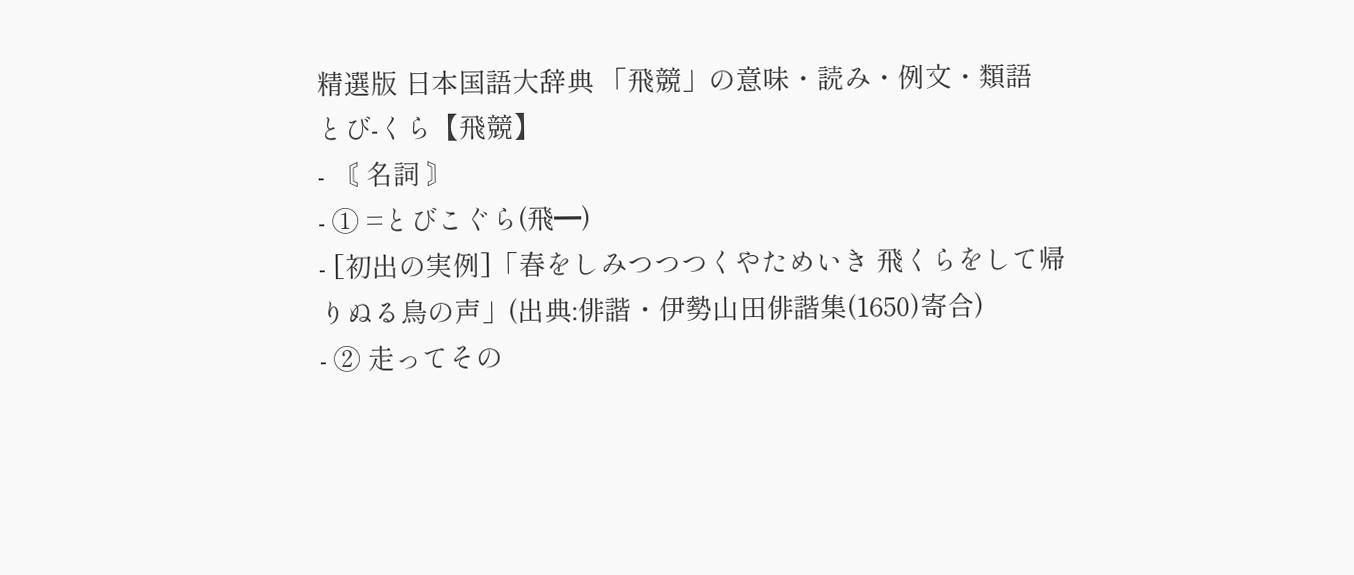精選版 日本国語大辞典 「飛競」の意味・読み・例文・類語
とび‐くら【飛競】
- 〘 名詞 〙
- ① =とびこぐら(飛━)
- [初出の実例]「春をしみつつつくやためいき 飛くらをして帰りぬる鳥の声」(出典:俳諧・伊勢山田俳諧集(1650)寄合)
- ② 走ってその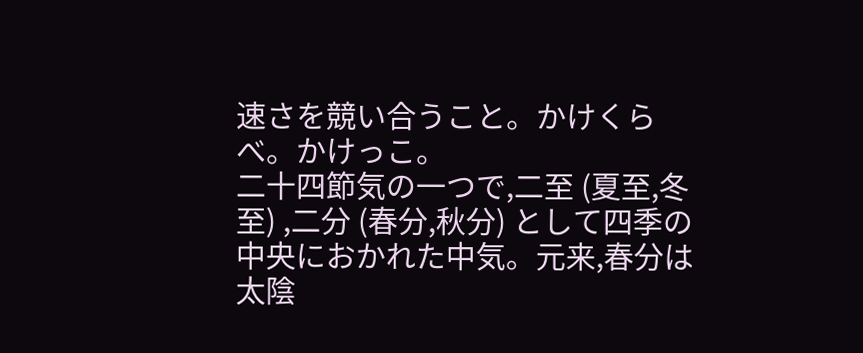速さを競い合うこと。かけくらべ。かけっこ。
二十四節気の一つで,二至 (夏至,冬至) ,二分 (春分,秋分) として四季の中央におかれた中気。元来,春分は太陰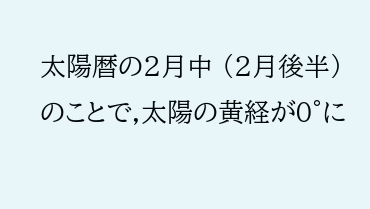太陽暦の2月中 (2月後半) のことで,太陽の黄経が0°に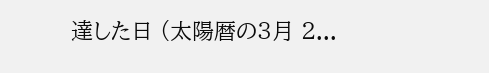達した日 (太陽暦の3月 2...